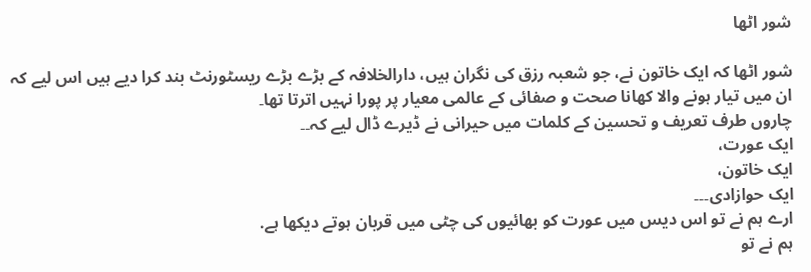شور اٹھا

شور اٹھا کہ ایک خاتون نے، جو شعبہ رزق کی نگران ہیں، دارالخلافہ کے بڑے بڑے ریسٹورنٹ بند کرا دیے ہیں اس لیے کہ ان میں تیار ہونے والا کھانا صحت و صفائی کے عالمی معیار پر پورا نہیں اترتا تھا۔
چاروں طرف تعریف و تحسین کے کلمات میں حیرانی نے ڈیرے ڈال لیے کہ۔۔
ایک عورت،
ایک خاتون،
ایک حوازادی۔۔۔
ارے ہم نے تو اس دیس میں عورت کو بھائیوں کی چٹی میں قربان ہوتے دیکھا ہے.
ہم نے تو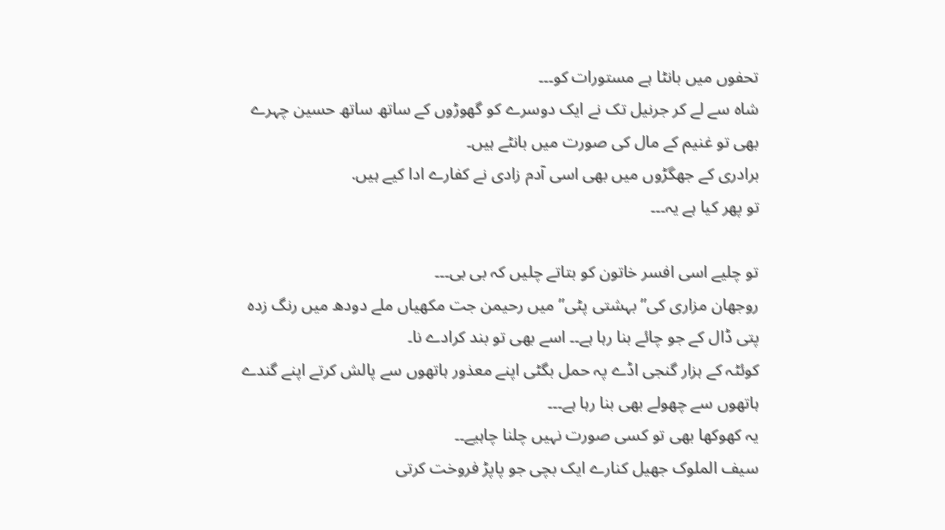تحفوں میں بانٹا ہے مستورات کو۔۔۔
شاہ سے لے کر جرنیل تک نے ایک دوسرے کو گھوڑوں کے ساتھ ساتھ حسین چہرے بھی تو غنیم کے مال کی صورت میں بانٹے ہیں۔
برادری کے جھگڑوں میں بھی اسی آدم زادی نے کفارے ادا کیے ہیں.
تو پھر کیا ہے یہ۔۔۔

تو چلیے اسی افسر خاتون کو بتاتے چلیں کہ بی بی۔۔۔
روجھان مزاری کی”بہشتی پٹی” میں رحیمن جت مکھیاں ملے دودھ میں رنگ زدہ پتی ڈال کے جو چائے بنا رہا ہے۔۔ اسے بھی تو بند کرادے نا۔
کوئٹہ کے ہزار گنجی اڈے پہ حمل بگٹی اپنے معذور ہاتھوں سے پالش کرتے اپنے گندے ہاتھوں سے چھولے بھی بنا رہا ہے۔۔۔
یہ کھوکھا بھی تو کسی صورت نہیں چلنا چاہیے۔۔
سیف الملوک جھیل کنارے ایک بچی جو پاپڑ فروخت کرتی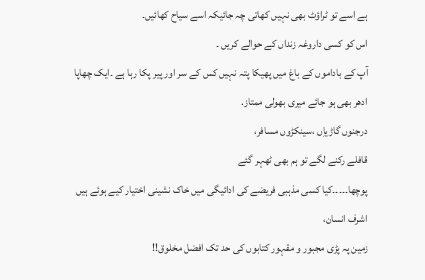ہے اسے تو ٹراؤٹ بھی نہیں کھاتی چہ جائیکہ اسے سیاح کھائیں۔
اس کو کسی داروغہ زنداں کے حوالے کریں ۔
آپ کے باداموں کے باغ میں پھیکا پتہ نہیں کس کے سر اور پیر پکا رہا ہے ۔ایک چھاپا ادھر بھی ہو جائے میری بھولی ممتاز.
درجنوں گاڑیاِں ،سینکڑوں مسافر،
قافلے رکنے لگے تو ہم بھی ٹھہر گئے
پوچھا۔۔۔۔۔کیا کسی مذہبی فریضے کی ادائیگی میں خاک نشینی اختیار کیے ہوئے ہیں اشرف انسان،
زمین پہ پڑی مجبور و مقہور کتابوں کی حد تک افضل مخلوق!!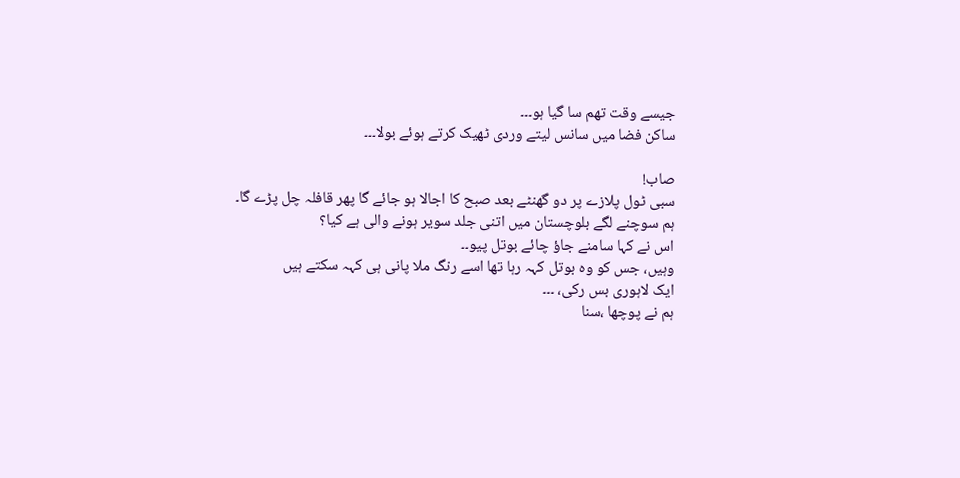جیسے وقت تھم سا گیا ہو۔۔۔
ساکن فضا میں سانس لیتے وردی ٹھیک کرتے ہوئے بولا۔۔۔

صاب!
سبی ٹول پلازے پر دو گھنٹے بعد صبح کا اجالا ہو جائے گا پھر قافلہ چل پڑے گا۔
ہم سوچنے لگے بلوچستان میں اتنی جلد سویر ہونے والی ہے کیا؟
اس نے کہا سامنے جاؤ چائے بوتل پیو۔۔
وہیں، جس کو وہ بوتل کہہ رہا تھا اسے رنگ ملا پانی ہی کہہ سکتے ہیں
ایک لاہوری بس رکی، ۔۔۔
ہم نے پوچھا ،سنا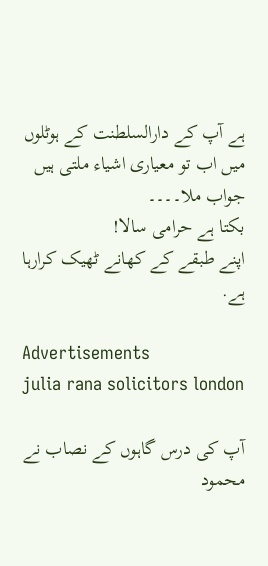ہے آپ کے دارالسلطنت کے ہوٹلوں میں اب تو معیاری اشیاء ملتی ہیں
جواب ملا۔۔۔۔
بکتا ہے حرامی سالا!
اپنے طبقے کے کھانے ٹھیک کرارہا ہے.

Advertisements
julia rana solicitors london

آپ کی درس گاہوں کے نصاب نے محمود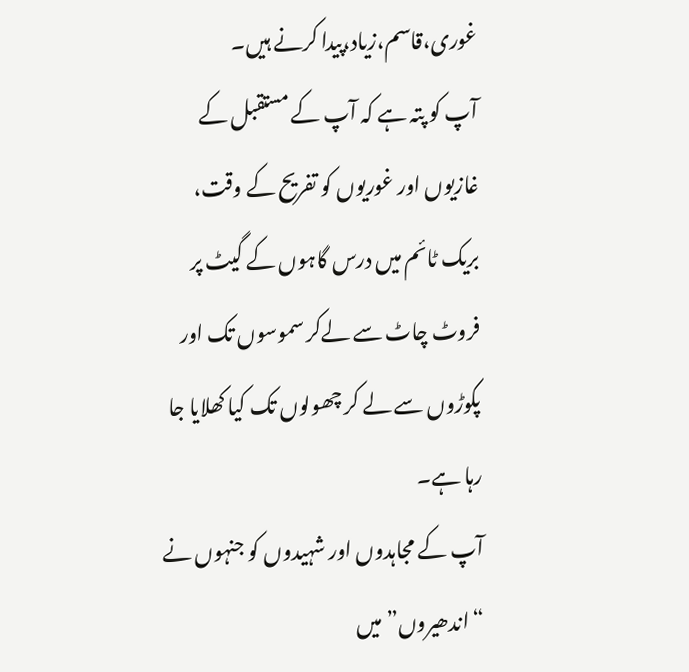غوری،قاسم،زیاد،پیدا کرنے ہیں۔
آپ کو پتہ ہے کہ آپ کے مستقبل کے غازیوں اور غوریوں کو تفریح کے وقت،
بریک ٹائم میں درس گاہوں کے گیٹ پر فروٹ چاٹ سے لےکر سموسوں تک اور پکوڑوں سے لے کر چھولوں تک کیا کھلایا جا رہا ہے۔
آپ کے مجاہدوں اور شہیدوں کو جنہوں نے “اندھیروں” میں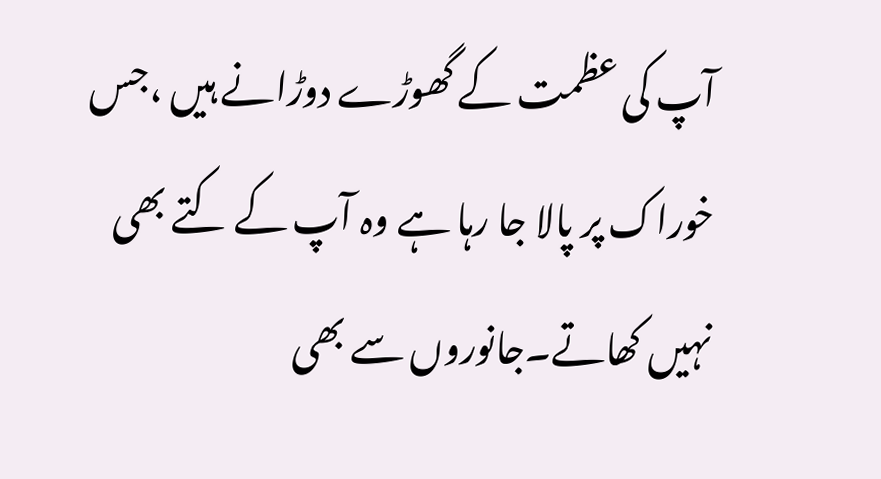آپ کی عظمت کے گھوڑے دوڑانے ہیں ،جس خوراک پر پالا جا رہا ہے وہ آپ کے کتے بھی نہیں کھاتے۔جانوروں سے بھی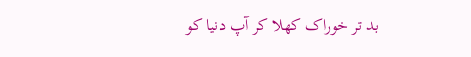بد تر خوراک کھلا کر آپ دنیا کو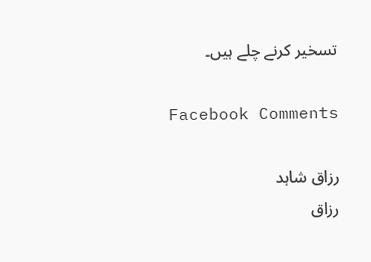تسخیر کرنے چلے ہیں۔

Facebook Comments

رزاق شاہد
رزاق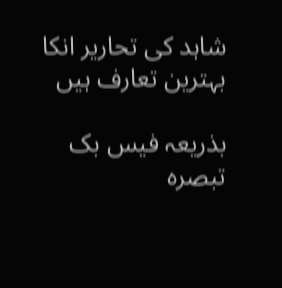شاہد کی تحاریر انکا بہترین تعارف ہیں

بذریعہ فیس بک تبصرہ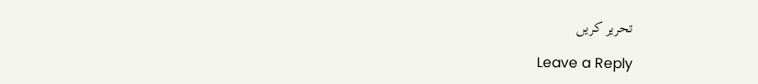تحریر کریں

Leave a Reply